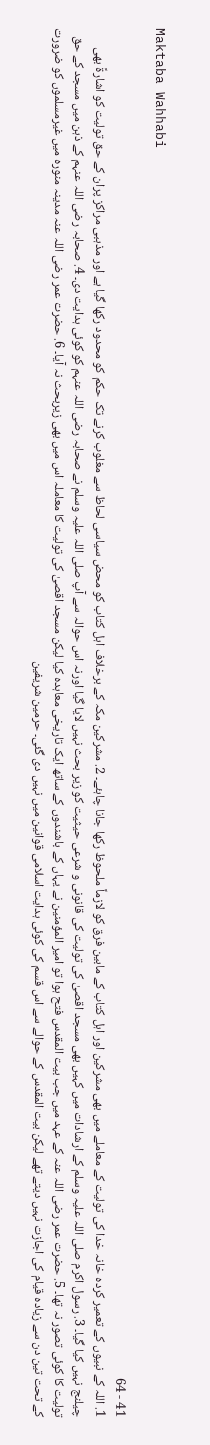Maktaba Wahhabi

41 - 64
1. اللہ کے نبیوں کے تعمیر کردہ خانہ خدا کی تولیت کے معاملے میں بھی مشرکین اور اہل کتاب کے مابین فرق کو لازماً ملحوظ رکھا جانا چاہئے۔ 2. مشرکین مکہ کے برخلاف اہل کتاب کو محض سیاسی لحاظ سے مغلوب کرنے تک حکم کو محدود رکھا گیا ہے اور مذہبی مراکز پران کے حق تولیت کو اشارۃً بھی چیلنج نہیں کیا گیا۔ 3. رسول اکرم صلی اللہ علیہ وسلم کے ارشادات میں کہیں بھی مسجد اقصیٰ کی تولیت کی قانونی و شرعی حیثیت کو زیر بحث نہیں لایا گیا اورنہ اس حوالہ سے آپ صلی اللہ علیہ وسلم نے صحابہ رضی اللہ عنہم کو کوئی ہدایت دی۔ 4. صحابہ رضی اللہ عنہم کے ذہن میں مسجد کے حق تولیت کا کوئی تصور نہ تھا۔ 5. حضرت عمر رضی اللہ عنہ کے عہد میں جب بیت المقدس فتح ہوا تو امیر المؤمنین نے یہاں کے باشندوں کے ساتھ ایک تاریخی معاہدہ کیا لیکن مسجد اقصیٰ کی تولیت کا معاملہ اس میں بھی زیربحث نہ آیا۔ 6. حضرت عمر رضی اللہ عنہ مدینہ منورہ میں غیرمسلموں کو ضرورت کے تحت تین دن سے زیادہ قیام کی اجازت نہیں دیتے تھے لیکن بیت المقدس کے حوالے سے اس قسم کی کوئی ہدایت اسلامی قوانین میں نہیں دی گئی۔ حرمین شریفین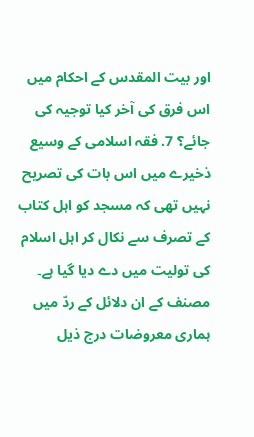اور بیت المقدس کے احکام میں اس فرق کی آخر کیا توجیہ کی جائے؟ 7. فقہ اسلامی کے وسیع ذخیرے میں اس بات کی تصریح نہیں تھی کہ مسجد کو اہل کتاب کے تصرف سے نکال کر اہل اسلام کی تولیت میں دے دیا گیا ہے۔ مصنف کے ان دلائل کے ردّ میں ہماری معروضات درج ذیل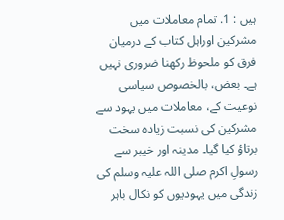ہیں : 1. تمام معاملات میں مشرکین اوراہل کتاب کے درمیان فرق کو ملحوظ رکھنا ضروری نہیں ہے۔ بعض، بالخصوص سیاسی نوعیت کے، معاملات میں یہود سے مشرکین کی نسبت زیادہ سخت برتاؤ کیا گیا۔ مدینہ اور خیبر سے رسولِ اکرم صلی اللہ علیہ وسلم کی زندگی میں یہودیوں کو نکال باہر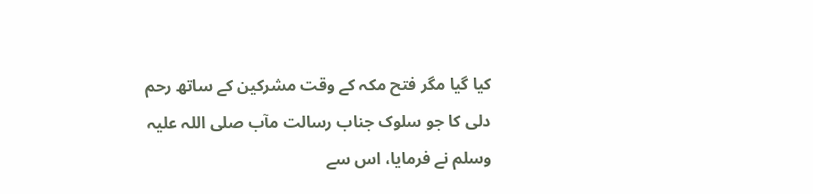کیا گیا مگر فتح مکہ کے وقت مشرکین کے ساتھ رحم دلی کا جو سلوک جناب رسالت مآب صلی اللہ علیہ وسلم نے فرمایا، اس سے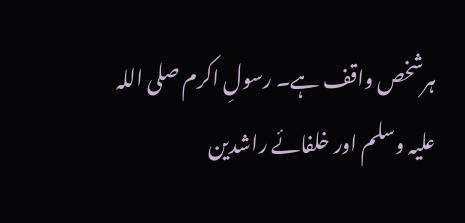ہرشخص واقف ہے۔ رسولِ اکرم صلی اللہ علیہ وسلم اور خلفائے راشدین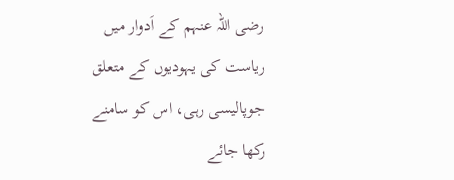رضی اللہ عنہم کے اَدوار میں ریاست کی یہودیوں کے متعلق جوپالیسی رہی، اس کو سامنے رکھا جائے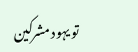تو یہود مشرکین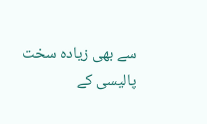سے بھی زیادہ سخت پالیسی کے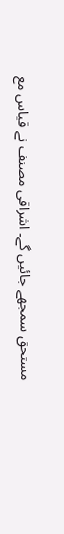مستحق سمجھے جائیں گے۔ اشراقی مصنف نے قیاس مع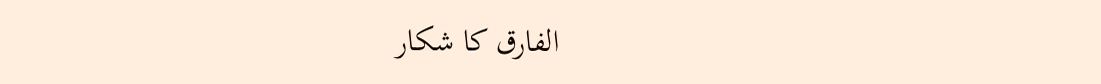الفارق کا شکار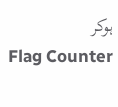ہوکر
Flag Counter